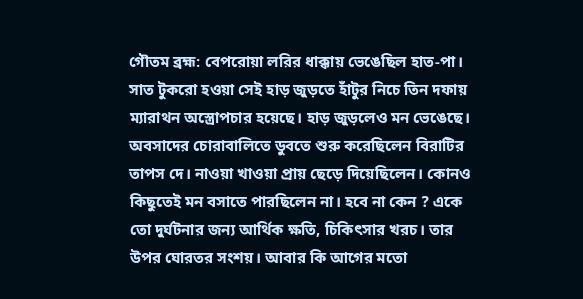গৌতম ব্রহ্ম: বেপরোয়া লরির ধাক্কায় ভেঙেছিল হাত-পা। সাত টুকরো হওয়া সেই হাড় জুড়তে হাঁটুর নিচে তিন দফায় ম্যারাথন অস্ত্রোপচার হয়েছে। হাড় জুড়লেও মন ভেঙেছে। অবসাদের চোরাবালিতে ডুবতে শুরু করেছিলেন বিরাটির তাপস দে। নাওয়া খাওয়া প্রায় ছেড়ে দিয়েছিলেন। কোনও কিছুতেই মন বসাতে পারছিলেন না। হবে না কেন ? একে তো দুর্ঘটনার জন্য আর্থিক ক্ষতি, চিকিৎসার খরচ। তার উপর ঘোরতর সংশয়। আবার কি আগের মতো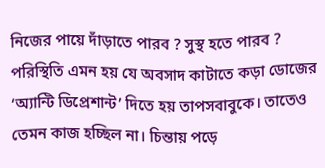নিজের পায়ে দাঁড়াতে পারব ? সুস্থ হতে পারব ? পরিস্থিতি এমন হয় যে অবসাদ কাটাতে কড়া ডোজের ‘অ্যান্টি ডিপ্রেশান্ট’ দিতে হয় তাপসবাবুকে। তাতেও তেমন কাজ হচ্ছিল না। চিন্তায় পড়ে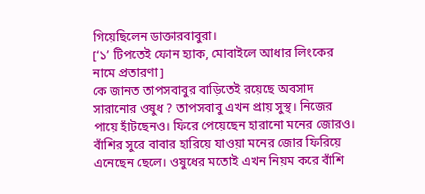গিয়েছিলেন ডাক্তারবাবুরা।
[‘১’ টিপতেই ফোন হ্যাক, মোবাইলে আধার লিংকের নামে প্রতারণা]
কে জানত তাপসবাবুর বাড়িতেই রয়েছে অবসাদ সারানোর ওষুধ ? তাপসবাবু এখন প্রায় সুস্থ। নিজের পায়ে হাঁটছেনও। ফিরে পেয়েছেন হারানো মনের জোরও। বাঁশির সুরে বাবার হারিয়ে যাওয়া মনের জোর ফিরিয়ে এনেছেন ছেলে। ওষুধের মতোই এখন নিয়ম করে বাঁশি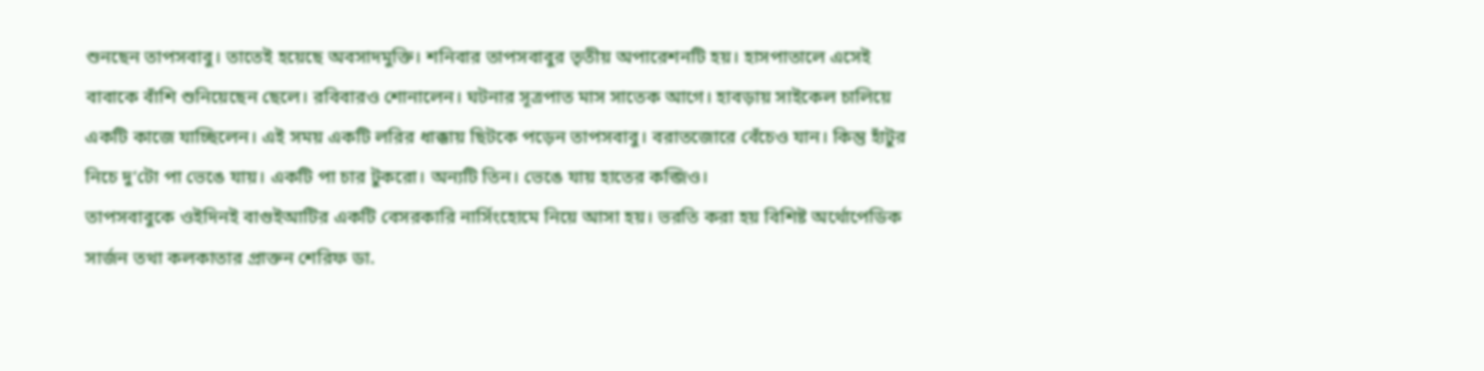শুনছেন তাপসবাবু। তাতেই হয়েছে অবসাদমুক্তি। শনিবার তাপসবাবুর তৃতীয় অপারেশনটি হয়। হাসপাতালে এসেই বাবাকে বাঁশি শুনিয়েছেন ছেলে। রবিবারও শোনালেন। ঘটনার সূত্রপাত মাস সাতেক আগে। হাবড়ায় সাইকেল চালিয়ে একটি কাজে যাচ্ছিলেন। এই সময় একটি লরির ধাক্কায় ছিটকে পড়েন তাপসবাবু। বরাতজোরে বেঁচেও যান। কিন্তু হাঁটুর নিচে দু’টো পা ভেঙে যায়। একটি পা চার টুকরো। অন্যটি তিন। ভেঙে যায় হাতের কব্জিও।
তাপসবাবুকে ওইদিনই বাগুইআটির একটি বেসরকারি নার্সিংহোমে নিয়ে আসা হয়। ভরতি করা হয় বিশিষ্ট অর্থোপেডিক সার্জন তথা কলকাতার প্রাক্তন শেরিফ ডা.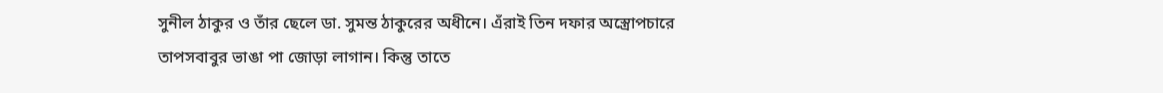সুনীল ঠাকুর ও তাঁর ছেলে ডা. সুমন্ত ঠাকুরের অধীনে। এঁরাই তিন দফার অস্ত্রোপচারে তাপসবাবুর ভাঙা পা জোড়া লাগান। কিন্তু তাতে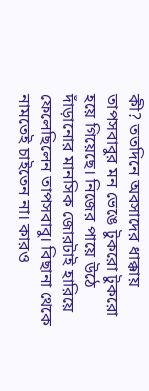কী? ততদিনে অবসাদের ধাক্কায় তাপসবাবুর মন ভেঙে টুকরো টুকরো হয়ে গিয়েছে। নিজের পায়ে উঠে দাঁড়ানোর মানসিক জোরটাই হারিয়ে ফেলেছিলেন তাপসবাবু। বিছানা থেকে নামতেই চাইতেন না। কারও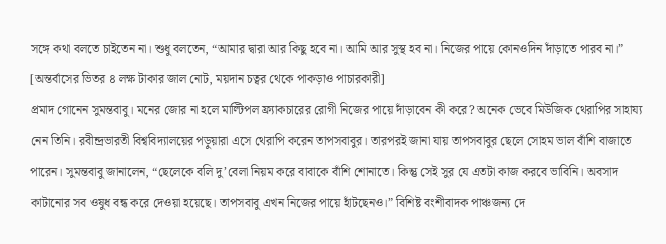সঙ্গে কথা বলতে চাইতেন না। শুধু বলতেন, “আমার দ্বারা আর কিছু হবে না। আমি আর সুস্থ হব না। নিজের পায়ে কোনওদিন দাঁড়াতে পারব না।”
[অন্তর্বাসের ভিতর ৪ লক্ষ টাকার জাল নোট, ময়দান চত্বর থেকে পাকড়াও পাচারকারী]
প্রমাদ গোনেন সুমন্তবাবু। মনের জোর না হলে মাল্টিপল ফ্র্যাকচারের রোগী নিজের পায়ে দাঁড়াবেন কী করে? অনেক ভেবে মিউজিক থেরাপির সাহায্য নেন তিনি। রবীন্দ্রভারতী বিশ্ববিদ্যালয়ের পড়ুয়ারা এসে থেরাপি করেন তাপসবাবুর। তারপরই জানা যায় তাপসবাবুর ছেলে সোহম ভাল বাঁশি বাজাতে পারেন। সুমন্তবাবু জানালেন, “ছেলেকে বলি দু’বেলা নিয়ম করে বাবাকে বাঁশি শোনাতে। কিন্তু সেই সুর যে এতটা কাজ করবে ভাবিনি। অবসাদ কাটানোর সব ওষুধ বন্ধ করে দেওয়া হয়েছে। তাপসবাবু এখন নিজের পায়ে হাঁটছেনও।” বিশিষ্ট বংশীবাদক পাঞ্চজন্য দে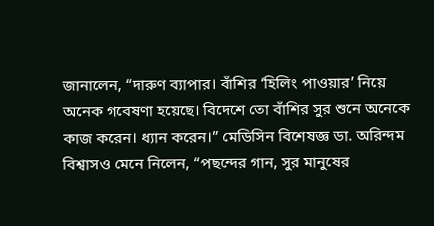জানালেন, “দারুণ ব্যাপার। বাঁশির ‘হিলিং পাওয়ার’ নিয়ে অনেক গবেষণা হয়েছে। বিদেশে তো বাঁশির সুর শুনে অনেকে কাজ করেন। ধ্যান করেন।” মেডিসিন বিশেষজ্ঞ ডা. অরিন্দম বিশ্বাসও মেনে নিলেন, “পছন্দের গান, সুর মানুষের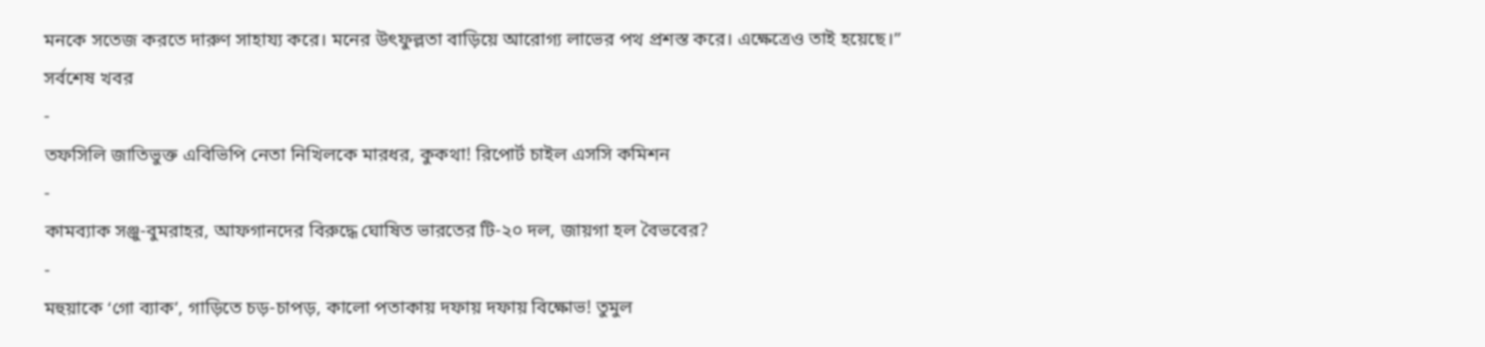মনকে সতেজ করতে দারুণ সাহায্য করে। মনের উৎফুল্লতা বাড়িয়ে আরোগ্য লাভের পথ প্রশস্ত করে। এক্ষেত্রেও তাই হয়েছে।”
সর্বশেষ খবর
-
তফসিলি জাতিভুক্ত এবিভিপি নেতা নিখিলকে মারধর, কুকথা! রিপোর্ট চাইল এসসি কমিশন
-
কামব্যাক সঞ্জু-বুমরাহর, আফগানদের বিরুদ্ধে ঘোষিত ভারতের টি-২০ দল, জায়গা হল বৈভবের?
-
মহুয়াকে ‘গো ব্যাক’, গাড়িতে চড়-চাপড়, কালো পতাকায় দফায় দফায় বিক্ষোভ! তুমুল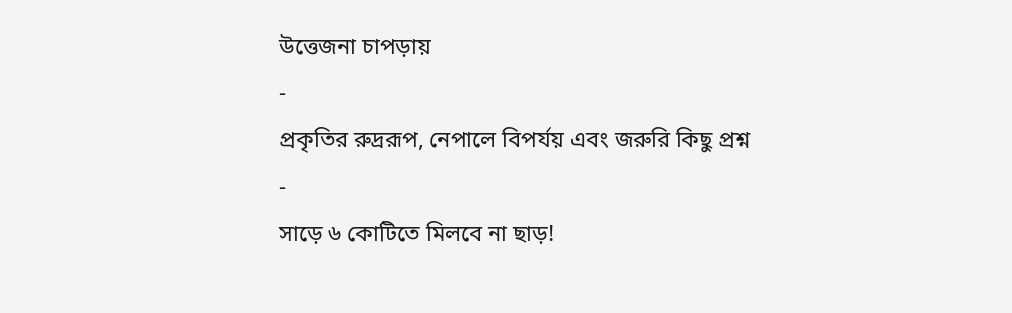উত্তেজনা চাপড়ায়
-
প্রকৃতির রুদ্ররূপ, নেপালে বিপর্যয় এবং জরুরি কিছু প্রশ্ন
-
সাড়ে ৬ কোটিতে মিলবে না ছাড়!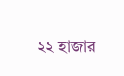২২ হাজার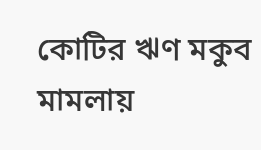কোটির ঋণ মকুব মামলায়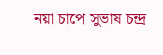নয়া চাপে সুভাষ চন্দ্র